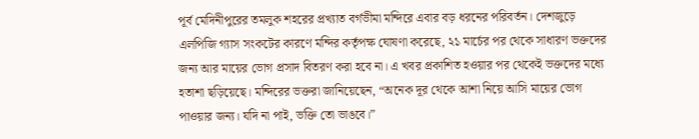পূর্ব মেদিনীপুরের তমলুক শহরের প্রখ্যাত বর্গভীমা মন্দিরে এবার বড় ধরনের পরিবর্তন। দেশজুড়ে এলপিজি গ্যাস সংকটের কারণে মন্দির কর্তৃপক্ষ ঘোষণা করেছে, ২১ মার্চের পর থেকে সাধারণ ভক্তদের জন্য আর মায়ের ভোগ প্রসাদ বিতরণ করা হবে না। এ খবর প্রকাশিত হওয়ার পর থেকেই ভক্তদের মধ্যে হতাশা ছড়িয়েছে। মন্দিরের ভক্তরা জানিয়েছেন, “অনেক দূর থেকে আশা নিয়ে আসি মায়ের ভোগ পাওয়ার জন্য। যদি না পাই, ভক্তি তো ভাঙবে।”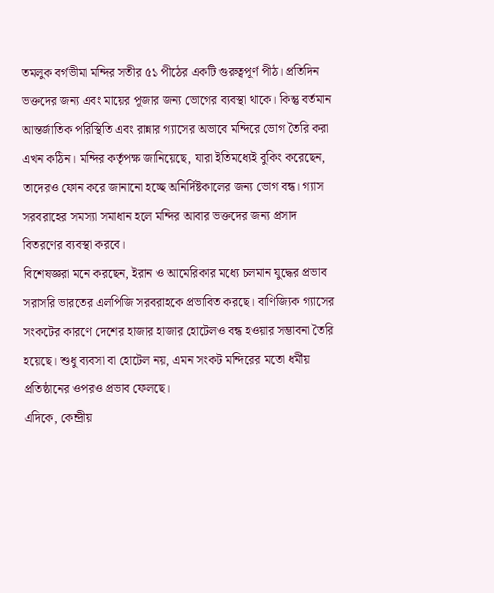তমলুক বর্গভীমা মন্দির সতীর ৫১ পীঠের একটি গুরুত্বপূর্ণ পীঠ। প্রতিদিন ভক্তদের জন্য এবং মায়ের পূজার জন্য ভোগের ব্যবস্থা থাকে। কিন্তু বর্তমান আন্তর্জাতিক পরিস্থিতি এবং রান্নার গ্যাসের অভাবে মন্দিরে ভোগ তৈরি করা এখন কঠিন। মন্দির কর্তৃপক্ষ জানিয়েছে, যারা ইতিমধ্যেই বুকিং করেছেন, তাদেরও ফোন করে জানানো হচ্ছে অনির্দিষ্টকালের জন্য ভোগ বন্ধ। গ্যাস সরবরাহের সমস্যা সমাধান হলে মন্দির আবার ভক্তদের জন্য প্রসাদ বিতরণের ব্যবস্থা করবে।
বিশেষজ্ঞরা মনে করছেন, ইরান ও আমেরিকার মধ্যে চলমান যুদ্ধের প্রভাব সরাসরি ভারতের এলপিজি সরবরাহকে প্রভাবিত করছে। বাণিজ্যিক গ্যাসের সংকটের কারণে দেশের হাজার হাজার হোটেলও বন্ধ হওয়ার সম্ভাবনা তৈরি হয়েছে। শুধু ব্যবসা বা হোটেল নয়, এমন সংকট মন্দিরের মতো ধর্মীয় প্রতিষ্ঠানের ওপরও প্রভাব ফেলছে।
এদিকে, কেন্দ্রীয়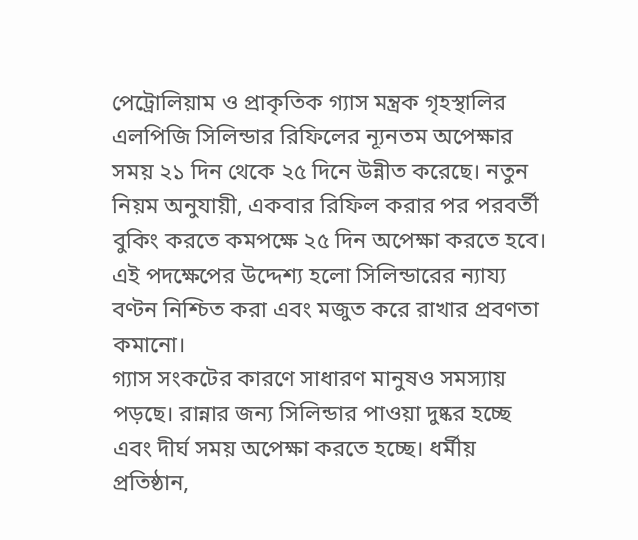পেট্রোলিয়াম ও প্রাকৃতিক গ্যাস মন্ত্রক গৃহস্থালির এলপিজি সিলিন্ডার রিফিলের ন্যূনতম অপেক্ষার সময় ২১ দিন থেকে ২৫ দিনে উন্নীত করেছে। নতুন নিয়ম অনুযায়ী, একবার রিফিল করার পর পরবর্তী বুকিং করতে কমপক্ষে ২৫ দিন অপেক্ষা করতে হবে। এই পদক্ষেপের উদ্দেশ্য হলো সিলিন্ডারের ন্যায্য বণ্টন নিশ্চিত করা এবং মজুত করে রাখার প্রবণতা কমানো।
গ্যাস সংকটের কারণে সাধারণ মানুষও সমস্যায় পড়ছে। রান্নার জন্য সিলিন্ডার পাওয়া দুষ্কর হচ্ছে এবং দীর্ঘ সময় অপেক্ষা করতে হচ্ছে। ধর্মীয় প্রতিষ্ঠান,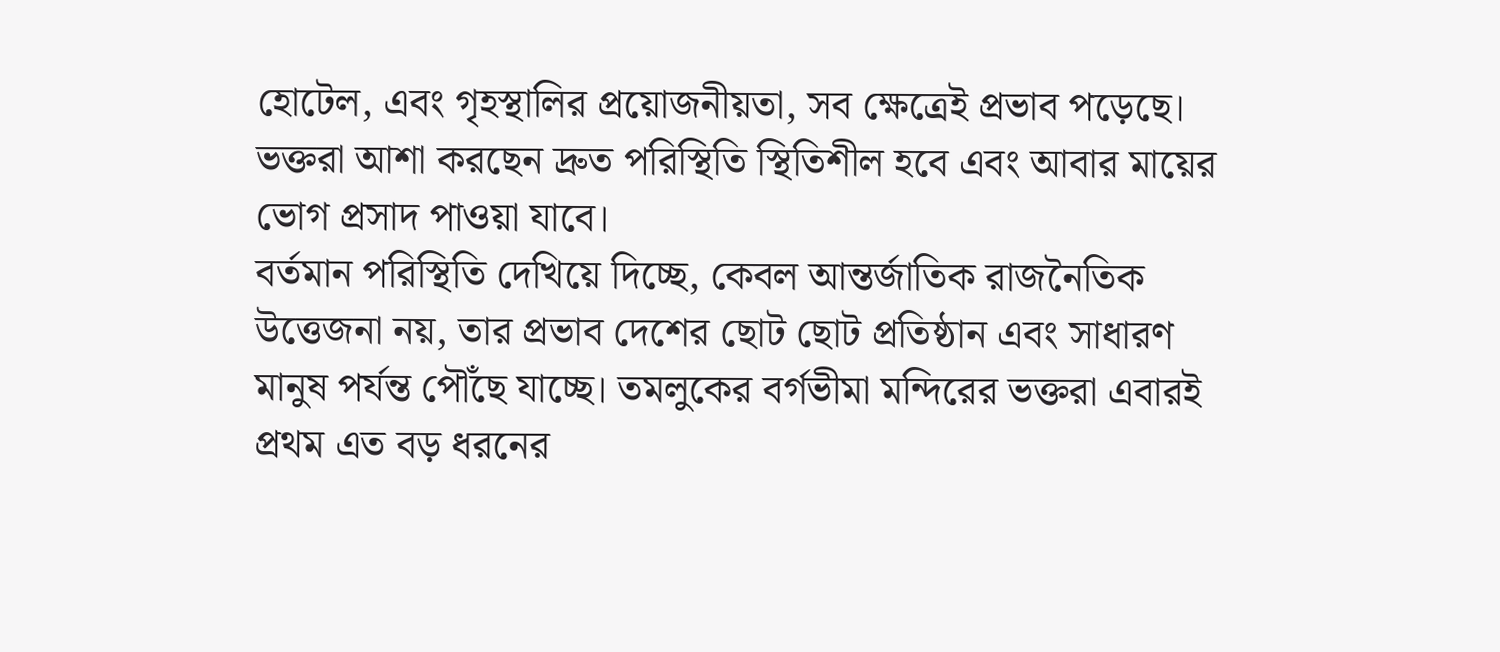হোটেল, এবং গৃহস্থালির প্রয়োজনীয়তা, সব ক্ষেত্রেই প্রভাব পড়েছে। ভক্তরা আশা করছেন দ্রুত পরিস্থিতি স্থিতিশীল হবে এবং আবার মায়ের ভোগ প্রসাদ পাওয়া যাবে।
বর্তমান পরিস্থিতি দেখিয়ে দিচ্ছে, কেবল আন্তর্জাতিক রাজনৈতিক উত্তেজনা নয়, তার প্রভাব দেশের ছোট ছোট প্রতিষ্ঠান এবং সাধারণ মানুষ পর্যন্ত পৌঁছে যাচ্ছে। তমলুকের বর্গভীমা মন্দিরের ভক্তরা এবারই প্রথম এত বড় ধরনের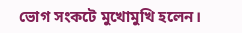ভোগ সংকটে মুখোমুখি হলেন।